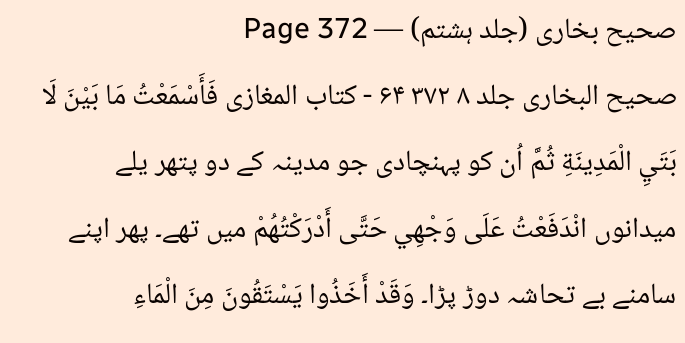صحیح بخاری (جلد ہشتم) — Page 372
صحیح البخاری جلد ۸ ۳۷۲ ۶۴ - کتاب المغازی فَأَسْمَعْتُ مَا بَيْنَ لَا بَتَيِ الْمَدِينَةِ ثُمَّ اُن کو پہنچادی جو مدینہ کے دو پتھر یلے میدانوں انْدَفَعْتُ عَلَى وَجْهِي حَتَّى أَدْرَكْتُهُمْ میں تھے۔ پھر اپنے سامنے بے تحاشہ دوڑ پڑا۔ وَقَدْ أَخَذُوا يَسْتَقُونَ مِنَ الْمَاءِ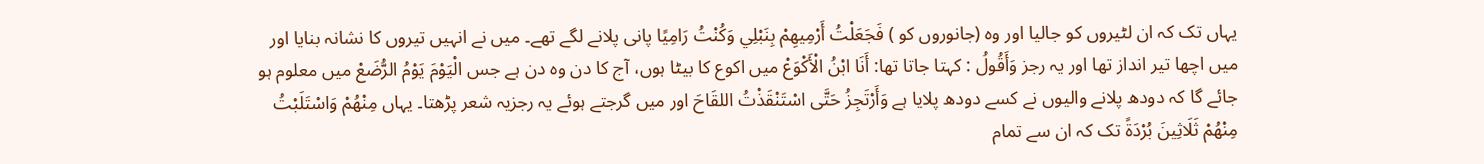یہاں تک کہ ان لٹیروں کو جالیا اور وہ (جانوروں کو ) فَجَعَلْتُ أَرْمِيهِمْ بِنَبْلِي وَكُنْتُ رَامِيًا پانی پلانے لگے تھے۔ میں نے انہیں تیروں کا نشانہ بنایا اور میں اچھا تیر انداز تھا اور یہ رجز وَأَقُولُ : کہتا جاتا تھا: أَنَا ابْنُ الْأَكْوَعْ میں اکوع کا بیٹا ہوں، آج کا دن وہ دن ہے جس الْيَوْمَ يَوْمُ الرُّضَعْ میں معلوم ہو جائے گا کہ دودھ پلانے والیوں نے کسے دودھ پلایا ہے وَأَرْتَجِزُ حَتَّى اسْتَنْقَذْتُ اللقَاحَ اور میں گرجتے ہوئے یہ رجزیہ شعر پڑھتا۔ یہاں مِنْهُمْ وَاسْتَلَبْتُ مِنْهُمْ ثَلَاثِينَ بُرْدَةً تک کہ ان سے تمام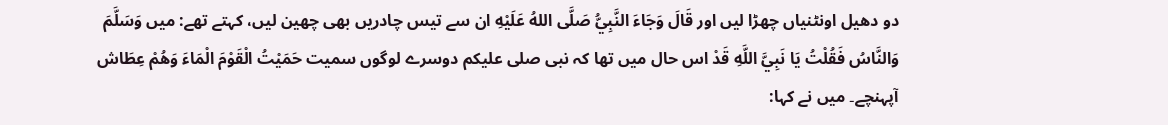دو دھیل اونٹنیاں چھڑا لیں اور قَالَ وَجَاءَ النَّبِيُّ صَلَّى اللهُ عَلَيْهِ ان سے تیس چادریں بھی چھین لیں، کہتے تھے: میں وَسَلَّمَ وَالنَّاسُ فَقُلْتُ يَا نَبِيَّ اللَّهِ قَدْ اس حال میں تھا کہ نبی صلی علیکم دوسرے لوگوں سمیت حَمَيْتُ الْقَوْمَ الْمَاءَ وَهُمْ عِطَاش آپہنچے۔ میں نے کہا: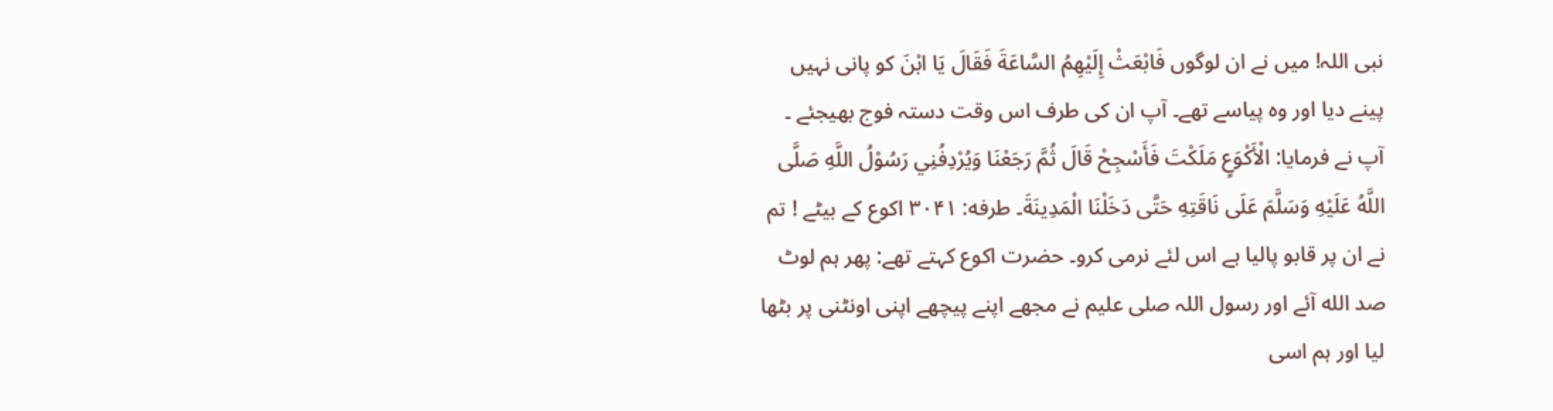نبی اللہ! میں نے ان لوگوں فَابْعَثْ إِلَيْهِمُ السَّاعَةَ فَقَالَ يَا ابْنَ کو پانی نہیں پینے دیا اور وہ پیاسے تھے۔ آپ ان کی طرف اس وقت دستہ فوج بھیجئے ۔ آپ نے فرمایا: الْأَكْوَعٍ مَلَكْتَ فَأَسْجِحْ قَالَ ثُمَّ رَجَعْنَا وَيُرْدِفُنِي رَسُوْلُ اللَّهِ صَلَّى اللَّهُ عَلَيْهِ وَسَلَّمَ عَلَى نَاقَتِهِ حَتَّى دَخَلْنَا الْمَدِينَةَ۔ طرفه: ۳۰۴۱ اکوع کے بیٹے ! تم نے ان پر قابو پالیا ہے اس لئے نرمی کرو۔ حضرت اکوع کہتے تھے: پھر ہم لوٹ صد الله آئے اور رسول اللہ صلی علیم نے مجھے اپنے پیچھے اپنی اونٹنی پر بٹھا لیا اور ہم اسی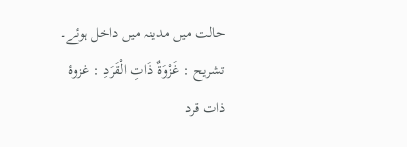حالت میں مدینہ میں داخل ہوئے۔ تشریح : غَزْوَةٌ ذَاتِ الْقَرَدِ : غزوۂ ذات قرد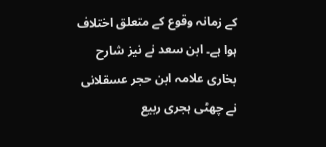کے زمانہ وقوع کے متعلق اختلاف ہوا ہے۔ ابن سعد نے نیز شارح بخاری علامہ ابن حجر عسقلانی نے چھٹی ہجری ربیع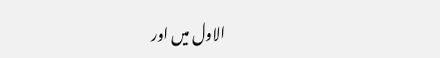الاول میں اور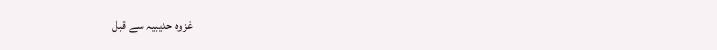غزوہ حدیبیہ سے قبل